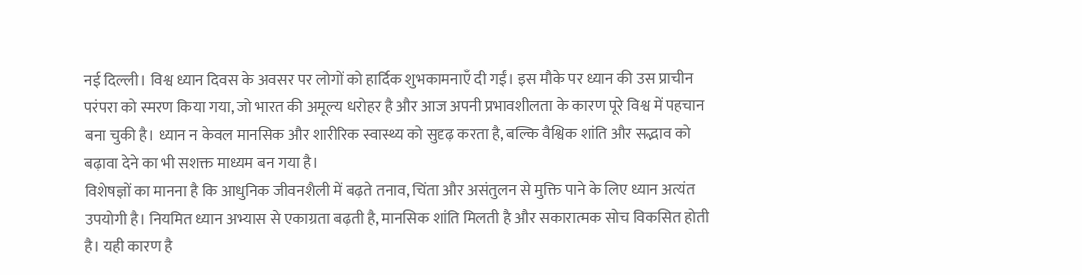नई दिल्ली। विश्व ध्यान दिवस के अवसर पर लोगों को हार्दिक शुभकामनाएँ दी गईं। इस मौके पर ध्यान की उस प्राचीन परंपरा को स्मरण किया गया, जो भारत की अमूल्य धरोहर है और आज अपनी प्रभावशीलता के कारण पूरे विश्व में पहचान बना चुकी है। ध्यान न केवल मानसिक और शारीरिक स्वास्थ्य को सुदृढ़ करता है, बल्कि वैश्विक शांति और सद्भाव को बढ़ावा देने का भी सशक्त माध्यम बन गया है।
विशेषज्ञों का मानना है कि आधुनिक जीवनशैली में बढ़ते तनाव, चिंता और असंतुलन से मुक्ति पाने के लिए ध्यान अत्यंत उपयोगी है। नियमित ध्यान अभ्यास से एकाग्रता बढ़ती है, मानसिक शांति मिलती है और सकारात्मक सोच विकसित होती है। यही कारण है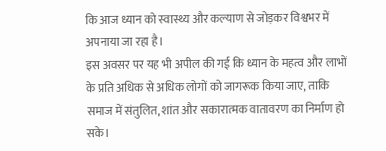कि आज ध्यान को स्वास्थ्य और कल्याण से जोड़कर विश्वभर में अपनाया जा रहा है।
इस अवसर पर यह भी अपील की गई कि ध्यान के महत्व और लाभों के प्रति अधिक से अधिक लोगों को जागरूक किया जाए, ताकि समाज में संतुलित, शांत और सकारात्मक वातावरण का निर्माण हो सके।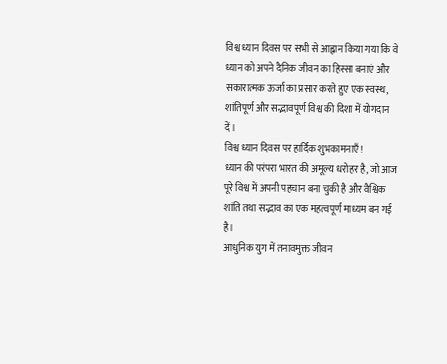विश्व ध्यान दिवस पर सभी से आह्वान किया गया कि वे ध्यान को अपने दैनिक जीवन का हिस्सा बनाएं और सकारात्मक ऊर्जा का प्रसार करते हुए एक स्वस्थ, शांतिपूर्ण और सद्भावपूर्ण विश्व की दिशा में योगदान दें।
विश्व ध्यान दिवस पर हार्दिक शुभकामनाएँ!
ध्यान की परंपरा भारत की अमूल्य धरोहर है, जो आज पूरे विश्व में अपनी पहचान बना चुकी है और वैश्विक शांति तथा सद्भाव का एक महत्वपूर्ण माध्यम बन गई है।
आधुनिक युग में तनावमुक्त जीवन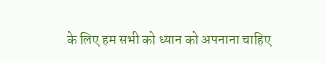के लिए हम सभी को ध्यान को अपनाना चाहिए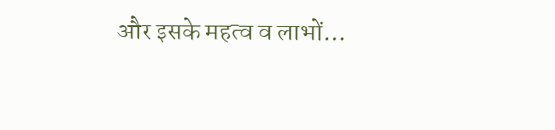और इसके महत्व व लाभों…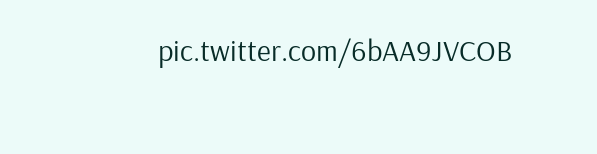pic.twitter.com/6bAA9JVCOB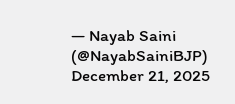— Nayab Saini (@NayabSainiBJP) December 21, 2025